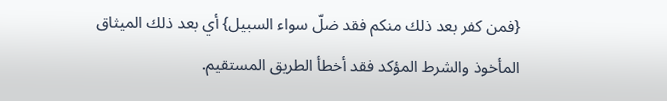{فمن كفر بعد ذلك منكم فقد ضلّ سواء السبيل} أي بعد ذلك الميثاق المأخوذ والشرط المؤكد فقد أخطأ الطريق المستقيم.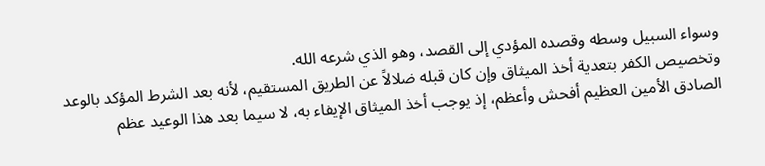وسواء السبيل وسطه وقصده المؤدي إلى القصد، وهو الذي شرعه الله.
وتخصيص الكفر بتعدية أخذ الميثاق وإن كان قبله ضلالاً عن الطريق المستقيم، لأنه بعد الشرط المؤكد بالوعد الصادق الأمين العظيم أفحش وأعظم، إذ يوجب أخذ الميثاق الإيفاء به، لا سيما بعد هذا الوعيد عظم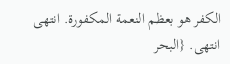الكفر هو بعظم النعمة المكفورة. انتهى انتهى. {البحر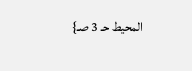المحيط حـ 3 صـ}